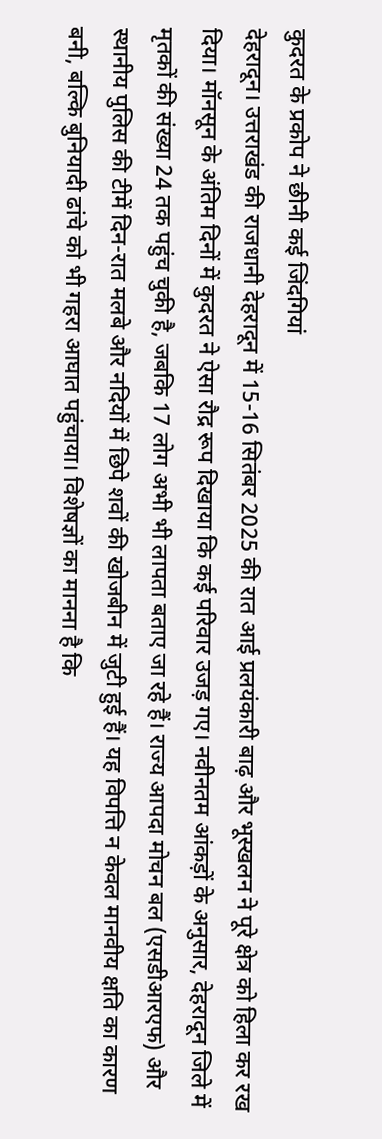कुदरत के प्रकोप ने छीनी कई जिंदगियां
देहरादून। उत्तराखंड की राजधानी देहरादून में 15-16 सितंबर 2025 की रात आई प्रलयंकारी बाढ़ और भूस्खलन ने पूरे क्षेत्र को हिला कर रख दिया। मॉनसून के अंतिम दिनों में कुदरत ने ऐसा रौद्र रूप दिखाया कि कई परिवार उजड़ गए। नवीनतम आंकड़ों के अनुसार, देहरादून जिले में मृतकों की संख्या 24 तक पहुंच चुकी है, जबकि 17 लोग अभी भी लापता बताए जा रहे हैं। राज्य आपदा मोचन बल (एसडीआरएफ) और स्थानीय पुलिस की टीमें दिन-रात मलबे और नदियों में छिपे शवों की खोजबीन में जुटी हुई हैं। यह विपत्ति न केवल मानवीय क्षति का कारण बनी, बल्कि बुनियादी ढांचे को भी गहरा आघात पहुंचाया। विशेषज्ञों का मानना है कि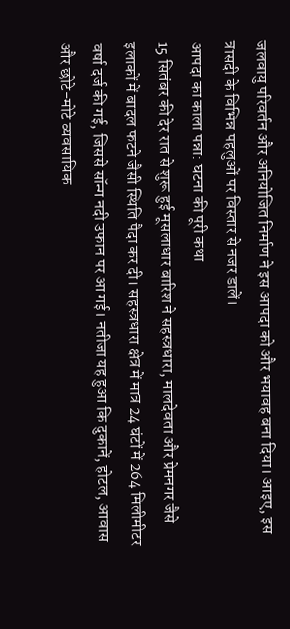जलवायु परिवर्तन और अनियोजित निर्माण ने इस आपदा को और भयावह बना दिया। आइए, इस त्रासदी के विभिन्न पहलुओं पर विस्तार से नजर डालें।
आपदा का काला पन्ना: घटना की पूरी कथा
15 सितंबर की देर रात से शुरू हुई मूसलाधार बारिश ने सहस्त्रधारा, मालदेवता और प्रेमनगर जैसे इलाकों में बादल फटने जैसी स्थिति पैदा कर दी। सहस्त्रधारा क्षेत्र में मात्र 24 घंटों में 264 मिलीमीटर वर्षा दर्ज की गई, जिससे सॉन्ग नदी उफान पर आ गई। नतीजा यह हुआ कि दुकानें, होटल, आवास और छोटे-मोटे व्यवसायिक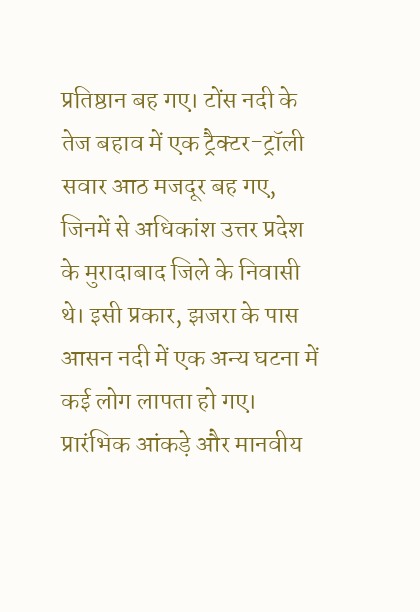प्रतिष्ठान बह गए। टोंस नदी के तेज बहाव में एक ट्रैक्टर-ट्रॉली सवार आठ मजदूर बह गए, जिनमें से अधिकांश उत्तर प्रदेश के मुरादाबाद जिले के निवासी थे। इसी प्रकार, झजरा के पास आसन नदी में एक अन्य घटना में कई लोग लापता हो गए।
प्रारंभिक आंकड़े और मानवीय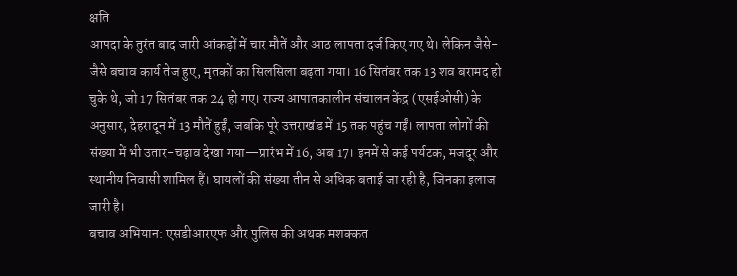क्षति
आपदा के तुरंत बाद जारी आंकड़ों में चार मौतें और आठ लापता दर्ज किए गए थे। लेकिन जैसे-जैसे बचाव कार्य तेज हुए, मृतकों का सिलसिला बढ़ता गया। 16 सितंबर तक 13 शव बरामद हो चुके थे, जो 17 सितंबर तक 24 हो गए। राज्य आपातकालीन संचालन केंद्र (एसईओसी) के अनुसार, देहरादून में 13 मौतें हुईं, जबकि पूरे उत्तराखंड में 15 तक पहुंच गईं। लापता लोगों की संख्या में भी उतार-चढ़ाव देखा गया—प्रारंभ में 16, अब 17। इनमें से कई पर्यटक, मजदूर और स्थानीय निवासी शामिल हैं। घायलों की संख्या तीन से अधिक बताई जा रही है, जिनका इलाज जारी है।
बचाव अभियान: एसडीआरएफ और पुलिस की अथक मशक्कत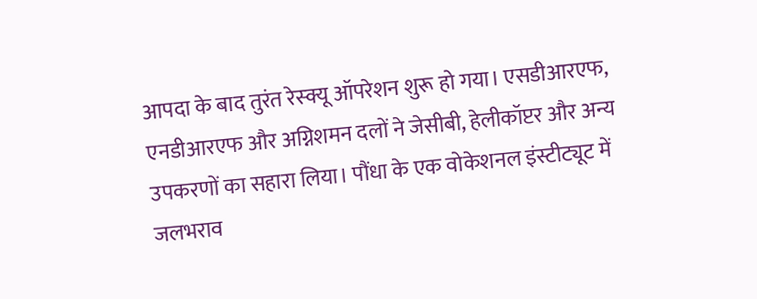आपदा के बाद तुरंत रेस्क्यू ऑपरेशन शुरू हो गया। एसडीआरएफ, एनडीआरएफ और अग्निशमन दलों ने जेसीबी, हेलीकॉप्टर और अन्य उपकरणों का सहारा लिया। पौंधा के एक वोकेशनल इंस्टीट्यूट में जलभराव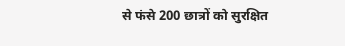से फंसे 200 छात्रों को सुरक्षित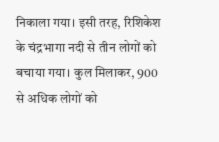निकाला गया। इसी तरह, रिशिकेश के चंद्रभागा नदी से तीन लोगों को बचाया गया। कुल मिलाकर, 900 से अधिक लोगों को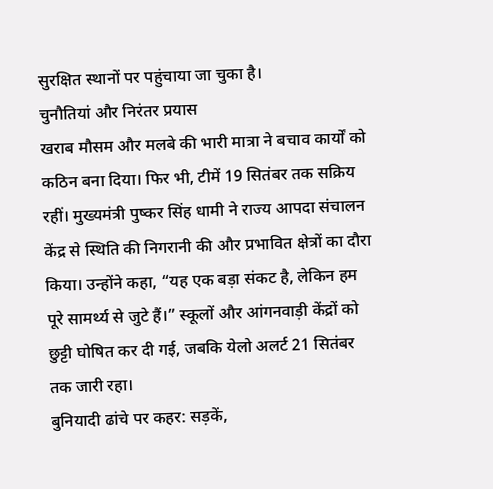सुरक्षित स्थानों पर पहुंचाया जा चुका है।
चुनौतियां और निरंतर प्रयास
खराब मौसम और मलबे की भारी मात्रा ने बचाव कार्यों को कठिन बना दिया। फिर भी, टीमें 19 सितंबर तक सक्रिय रहीं। मुख्यमंत्री पुष्कर सिंह धामी ने राज्य आपदा संचालन केंद्र से स्थिति की निगरानी की और प्रभावित क्षेत्रों का दौरा किया। उन्होंने कहा, “यह एक बड़ा संकट है, लेकिन हम पूरे सामर्थ्य से जुटे हैं।” स्कूलों और आंगनवाड़ी केंद्रों को छुट्टी घोषित कर दी गई, जबकि येलो अलर्ट 21 सितंबर तक जारी रहा।
बुनियादी ढांचे पर कहर: सड़कें,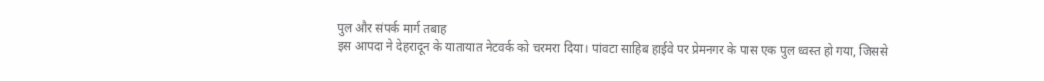पुल और संपर्क मार्ग तबाह
इस आपदा ने देहरादून के यातायात नेटवर्क को चरमरा दिया। पांवटा साहिब हाईवे पर प्रेमनगर के पास एक पुल ध्वस्त हो गया, जिससे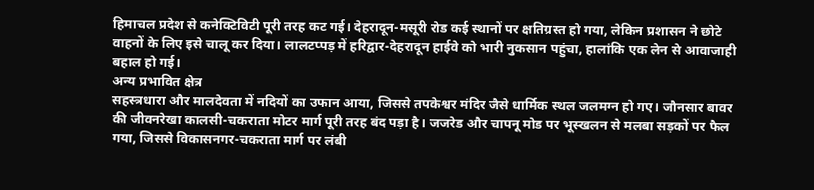हिमाचल प्रदेश से कनेक्टिविटी पूरी तरह कट गई। देहरादून-मसूरी रोड कई स्थानों पर क्षतिग्रस्त हो गया, लेकिन प्रशासन ने छोटे वाहनों के लिए इसे चालू कर दिया। लालटप्पड़ में हरिद्वार-देहरादून हाईवे को भारी नुकसान पहुंचा, हालांकि एक लेन से आवाजाही बहाल हो गई।
अन्य प्रभावित क्षेत्र
सहस्त्रधारा और मालदेवता में नदियों का उफान आया, जिससे तपकेश्वर मंदिर जैसे धार्मिक स्थल जलमग्न हो गए। जौनसार बावर की जीवनरेखा कालसी-चकराता मोटर मार्ग पूरी तरह बंद पड़ा है। जजरेड और चापनू मोड पर भूस्खलन से मलबा सड़कों पर फैल गया, जिससे विकासनगर-चकराता मार्ग पर लंबी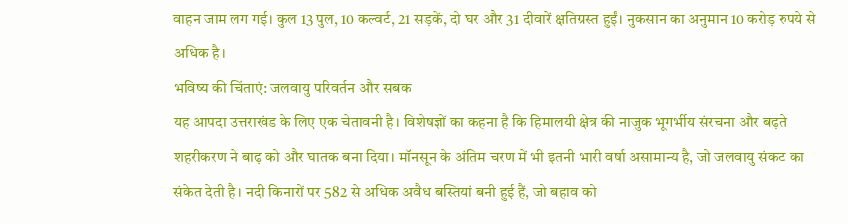वाहन जाम लग गई। कुल 13 पुल, 10 कल्वर्ट, 21 सड़कें, दो घर और 31 दीवारें क्षतिग्रस्त हुईं। नुकसान का अनुमान 10 करोड़ रुपये से अधिक है।
भविष्य की चिंताएं: जलवायु परिवर्तन और सबक
यह आपदा उत्तराखंड के लिए एक चेतावनी है। विशेषज्ञों का कहना है कि हिमालयी क्षेत्र की नाजुक भूगर्भीय संरचना और बढ़ते शहरीकरण ने बाढ़ को और घातक बना दिया। मॉनसून के अंतिम चरण में भी इतनी भारी वर्षा असामान्य है, जो जलवायु संकट का संकेत देती है। नदी किनारों पर 582 से अधिक अवैध बस्तियां बनी हुई हैं, जो बहाव को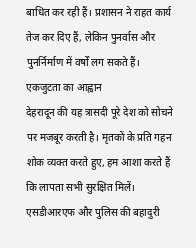बाधित कर रही हैं। प्रशासन ने राहत कार्य तेज कर दिए हैं, लेकिन पुनर्वास और पुनर्निर्माण में वर्षों लग सकते हैं।
एकजुटता का आह्वान
देहरादून की यह त्रासदी पूरे देश को सोचने पर मजबूर करती है। मृतकों के प्रति गहन शोक व्यक्त करते हुए, हम आशा करते हैं कि लापता सभी सुरक्षित मिलें। एसडीआरएफ और पुलिस की बहादुरी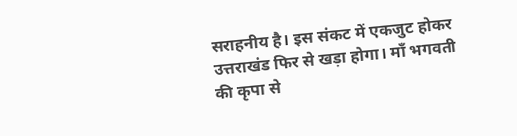सराहनीय है। इस संकट में एकजुट होकर उत्तराखंड फिर से खड़ा होगा। माँ भगवती की कृपा से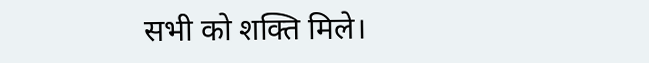सभी को शक्ति मिले।